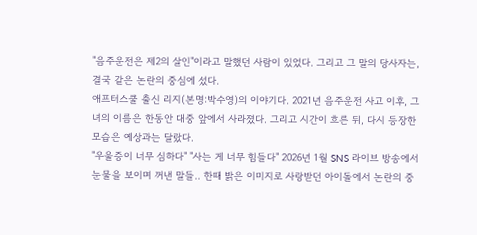"음주운전은 제2의 살인"이라고 말했던 사람이 있었다. 그리고 그 말의 당사자는, 결국 같은 논란의 중심에 섰다.
애프터스쿨 출신 리지(본명:박수영)의 이야기다. 2021년 음주운전 사고 이후, 그녀의 이름은 한동안 대중 앞에서 사라졌다. 그리고 시간이 흐른 뒤, 다시 등장한 모습은 예상과는 달랐다.
"우울증이 너무 심하다" "사는 게 너무 힘들다" 2026년 1월 SNS 라이브 방송에서 눈물을 보이며 꺼낸 말들.. 한때 밝은 이미지로 사랑받던 아이돌에서 논란의 중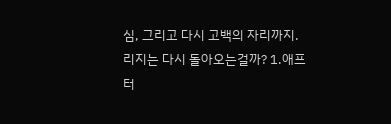심, 그리고 다시 고백의 자리까지.
리지는 다시 돌아오는걸까? 1.애프터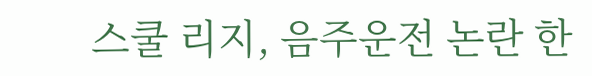스쿨 리지, 음주운전 논란 한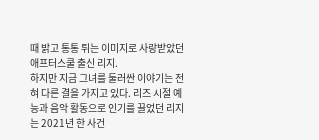때 밝고 통통 튀는 이미지로 사랑받았던 애프터스쿨 출신 리지.
하지만 지금 그녀를 둘러싼 이야기는 전혀 다른 결을 가지고 있다. 리즈 시절 예능과 음악 활동으로 인기를 끌었던 리지는 2021년 한 사건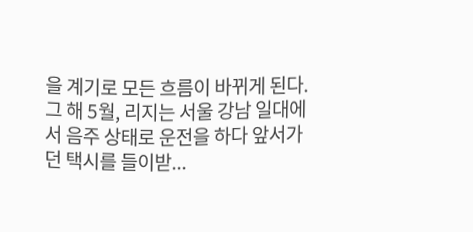을 계기로 모든 흐름이 바뀌게 된다.
그 해 5월, 리지는 서울 강남 일대에서 음주 상태로 운전을 하다 앞서가던 택시를 들이받...